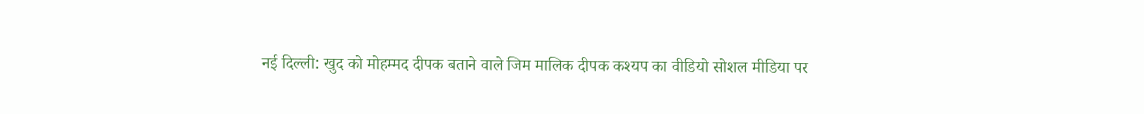नई दिल्ली: खुद को मोहम्मद दीपक बताने वाले जिम मालिक दीपक कश्यप का वीडियो सोशल मीडिया पर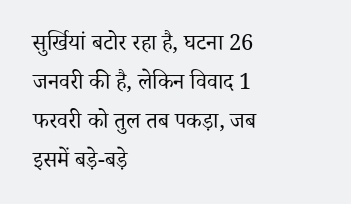सुर्खियां बटोर रहा है, घटना 26 जनवरी की है, लेकिन विवाद 1 फरवरी को तुल तब पकड़ा, जब इसमें बड़े-बड़े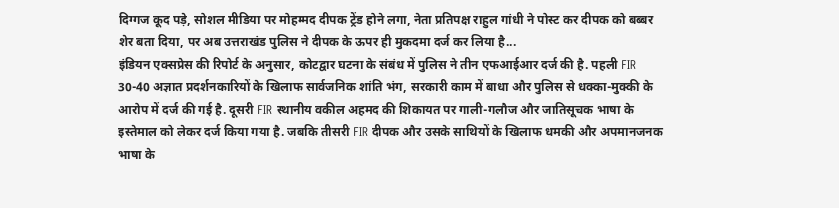दिग्गज कूद पड़े, सोशल मीडिया पर मोहम्मद दीपक ट्रेंड होने लगा, नेता प्रतिपक्ष राहुल गांधी ने पोस्ट कर दीपक को बब्बर शेर बता दिया, पर अब उत्तराखंड पुलिस ने दीपक के ऊपर ही मुकदमा दर्ज कर लिया है...
इंडियन एक्सप्रेस की रिपोर्ट के अनुसार, कोटद्वार घटना के संबंध में पुलिस ने तीन एफआईआर दर्ज की है. पहली FIR 30-40 अज्ञात प्रदर्शनकारियों के खिलाफ सार्वजनिक शांति भंग, सरकारी काम में बाधा और पुलिस से धक्का-मुक्की के आरोप में दर्ज की गई है. दूसरी FIR स्थानीय वकील अहमद की शिकायत पर गाली-गलौज और जातिसूचक भाषा के इस्तेमाल को लेकर दर्ज किया गया है. जबकि तीसरी FIR दीपक और उसके साथियों के खिलाफ धमकी और अपमानजनक भाषा के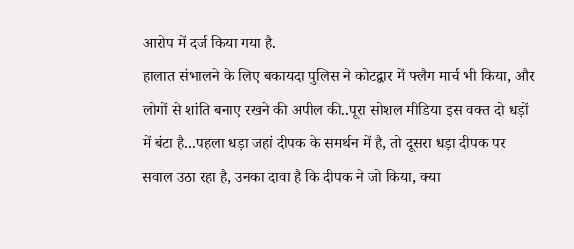आरोप में दर्ज किया गया है.
हालात संभालने के लिए बकायदा पुलिस ने कोटद्वार में फ्लैग मार्च भी किया, और लोगों से शांति बनाए रखने की अपील की..पूरा सोशल मीडिया इस वक्त दो धड़ों में बंटा है...पहला धड़ा जहां दीपक के समर्थन में है, तो दूसरा धड़ा दीपक पर सवाल उठा रहा है, उनका दावा है कि दीपक ने जो किया, क्या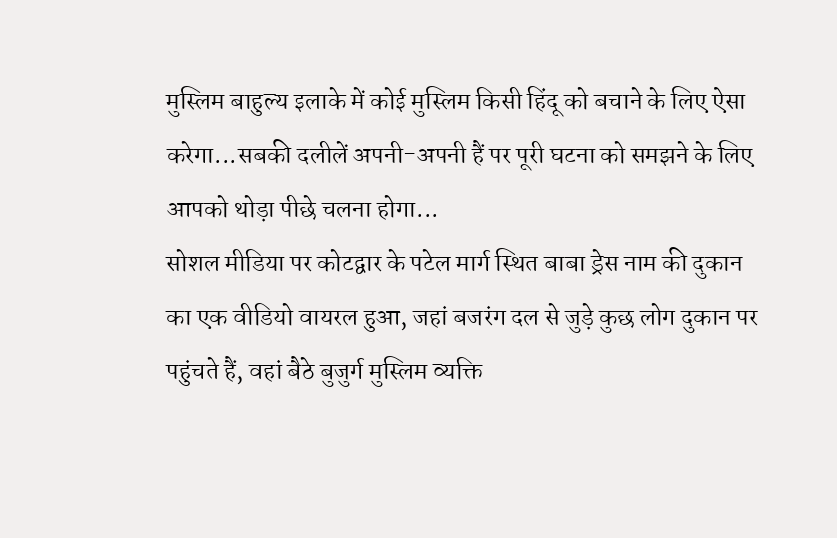मुस्लिम बाहुल्य इलाके में कोई मुस्लिम किसी हिंदू को बचाने के लिए ऐसा करेगा...सबकी दलीलें अपनी-अपनी हैं पर पूरी घटना को समझने के लिए आपको थोड़ा पीछे चलना होगा...
सोशल मीडिया पर कोटद्वार के पटेल मार्ग स्थित बाबा ड्रेस नाम की दुकान का एक वीडियो वायरल हुआ, जहां बजरंग दल से जुड़े कुछ लोग दुकान पर पहुंचते हैं, वहां बैठे बुजुर्ग मुस्लिम व्यक्ति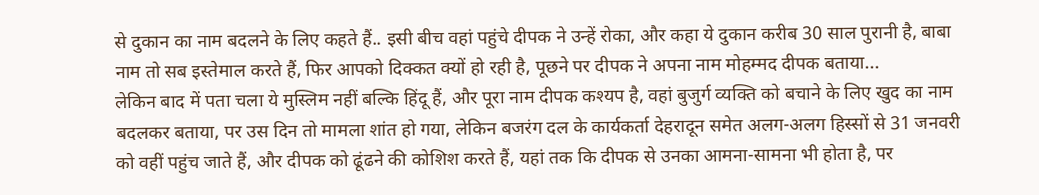से दुकान का नाम बदलने के लिए कहते हैं.. इसी बीच वहां पहुंचे दीपक ने उन्हें रोका, और कहा ये दुकान करीब 30 साल पुरानी है, बाबा नाम तो सब इस्तेमाल करते हैं, फिर आपको दिक्कत क्यों हो रही है, पूछने पर दीपक ने अपना नाम मोहम्मद दीपक बताया...
लेकिन बाद में पता चला ये मुस्लिम नहीं बल्कि हिंदू हैं, और पूरा नाम दीपक कश्यप है, वहां बुजुर्ग व्यक्ति को बचाने के लिए खुद का नाम बदलकर बताया, पर उस दिन तो मामला शांत हो गया, लेकिन बजरंग दल के कार्यकर्ता देहरादून समेत अलग-अलग हिस्सों से 31 जनवरी को वहीं पहुंच जाते हैं, और दीपक को ढूंढने की कोशिश करते हैं, यहां तक कि दीपक से उनका आमना-सामना भी होता है, पर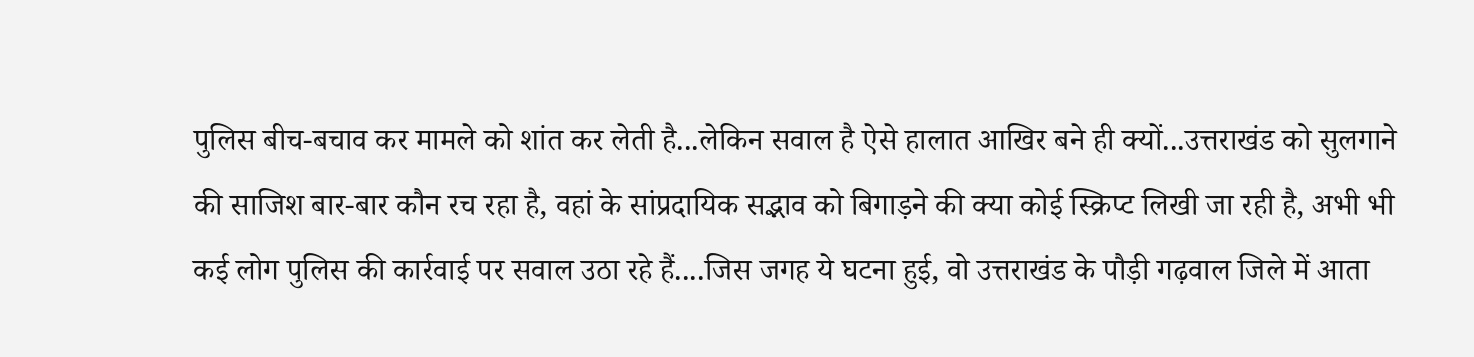पुलिस बीच-बचाव कर मामले को शांत कर लेती है...लेकिन सवाल है ऐसे हालात आखिर बने ही क्यों...उत्तराखंड को सुलगाने की साजिश बार-बार कौन रच रहा है, वहां के सांप्रदायिक सद्भाव को बिगाड़ने की क्या कोई स्क्रिप्ट लिखी जा रही है, अभी भी कई लोग पुलिस की कार्रवाई पर सवाल उठा रहे हैं....जिस जगह ये घटना हुई, वो उत्तराखंड के पौड़ी गढ़वाल जिले में आता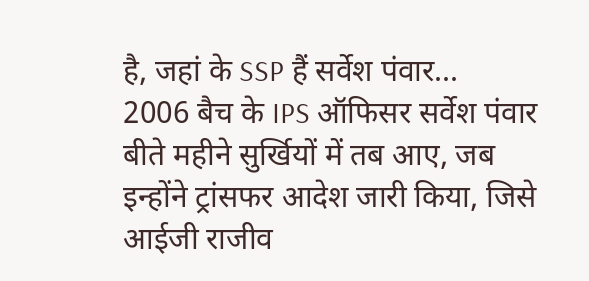है, जहां के SSP हैं सर्वेश पंवार...
2006 बैच के IPS ऑफिसर सर्वेश पंवार बीते महीने सुर्खियों में तब आए, जब इन्होंने ट्रांसफर आदेश जारी किया, जिसे आईजी राजीव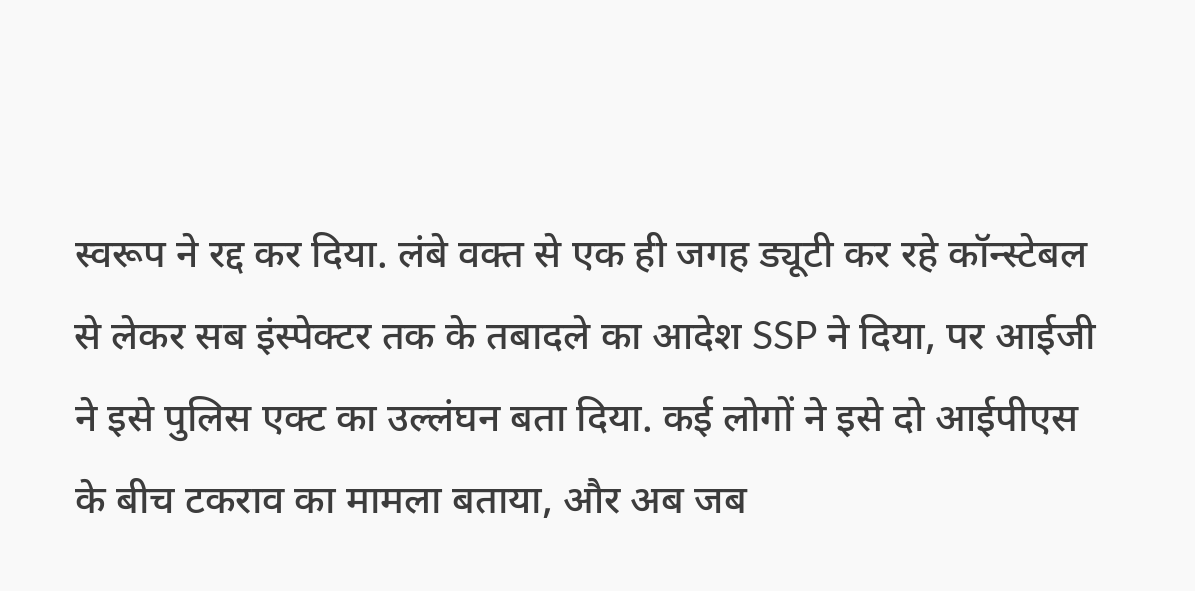स्वरूप ने रद्द कर दिया. लंबे वक्त से एक ही जगह ड्यूटी कर रहे कॉन्स्टेबल से लेकर सब इंस्पेक्टर तक के तबादले का आदेश SSP ने दिया, पर आईजी ने इसे पुलिस एक्ट का उल्लंघन बता दिया. कई लोगों ने इसे दो आईपीएस के बीच टकराव का मामला बताया, और अब जब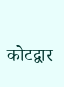कोटद्वार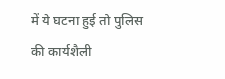में ये घटना हुई तो पुलिस की कार्यशैली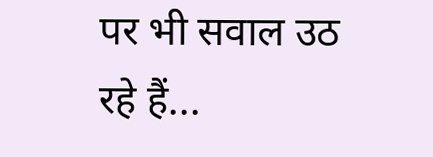पर भी सवाल उठ रहे हैं...